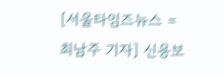[서울타임즈뉴스 = 최남주 기자] 신용보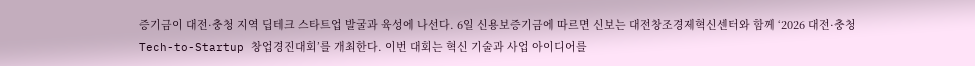증기금이 대전·충청 지역 딥테크 스타트업 발굴과 육성에 나선다. 6일 신용보증기금에 따르면 신보는 대전창조경제혁신센터와 함께 ‘2026 대전·충청 Tech-to-Startup 창업경진대회’를 개최한다. 이번 대회는 혁신 기술과 사업 아이디어를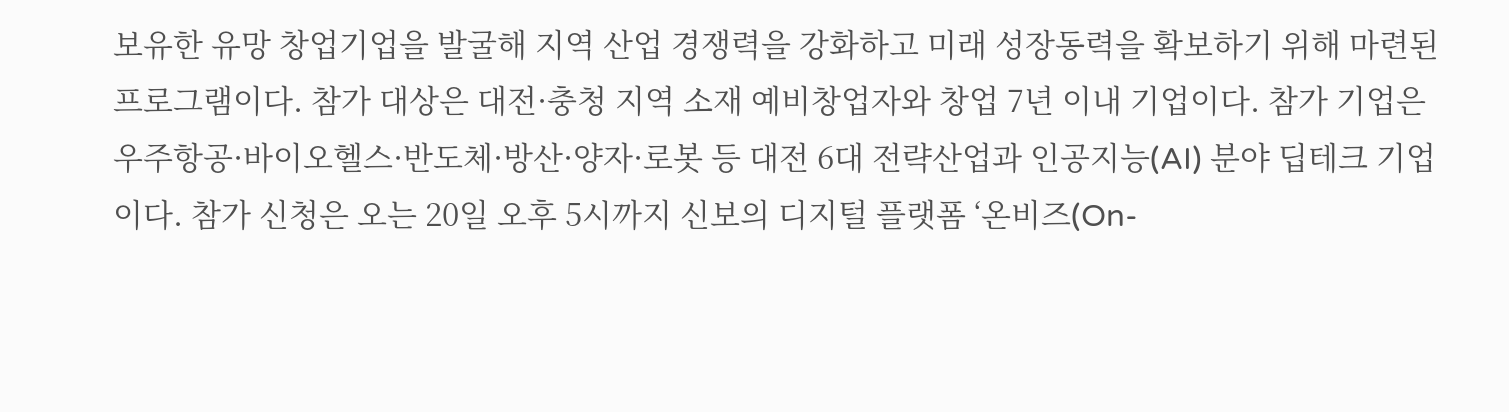보유한 유망 창업기업을 발굴해 지역 산업 경쟁력을 강화하고 미래 성장동력을 확보하기 위해 마련된 프로그램이다. 참가 대상은 대전·충청 지역 소재 예비창업자와 창업 7년 이내 기업이다. 참가 기업은 우주항공·바이오헬스·반도체·방산·양자·로봇 등 대전 6대 전략산업과 인공지능(AI) 분야 딥테크 기업이다. 참가 신청은 오는 20일 오후 5시까지 신보의 디지털 플랫폼 ‘온비즈(On-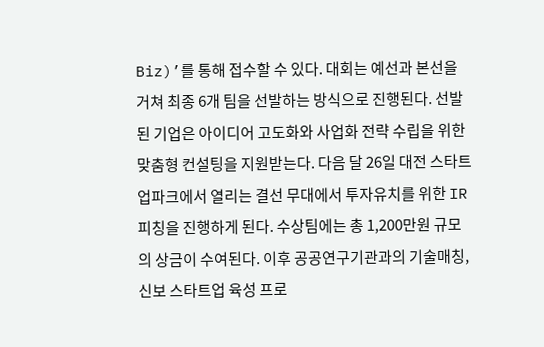Biz)’를 통해 접수할 수 있다. 대회는 예선과 본선을 거쳐 최종 6개 팀을 선발하는 방식으로 진행된다. 선발된 기업은 아이디어 고도화와 사업화 전략 수립을 위한 맞춤형 컨설팅을 지원받는다. 다음 달 26일 대전 스타트업파크에서 열리는 결선 무대에서 투자유치를 위한 IR 피칭을 진행하게 된다. 수상팀에는 총 1,200만원 규모의 상금이 수여된다. 이후 공공연구기관과의 기술매칭, 신보 스타트업 육성 프로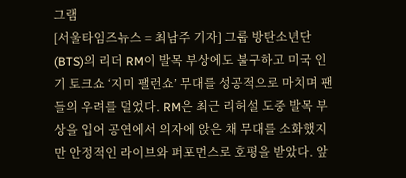그램
[서울타임즈뉴스 = 최남주 기자] 그룹 방탄소년단(BTS)의 리더 RM이 발목 부상에도 불구하고 미국 인기 토크쇼 ‘지미 팰런쇼’ 무대를 성공적으로 마치며 팬들의 우려를 덜었다. RM은 최근 리허설 도중 발목 부상을 입어 공연에서 의자에 앉은 채 무대를 소화했지만 안정적인 라이브와 퍼포먼스로 호평을 받았다. 앞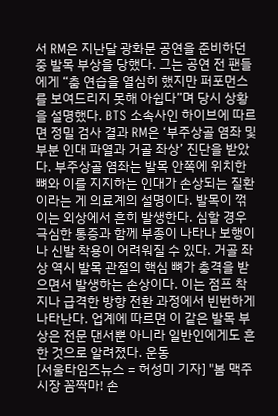서 RM은 지난달 광화문 공연을 준비하던중 발목 부상을 당했다. 그는 공연 전 팬들에게 “춤 연습을 열심히 했지만 퍼포먼스를 보여드리지 못해 아쉽다”며 당시 상황을 설명했다. BTS 소속사인 하이브에 따르면 정밀 검사 결과 RM은 ‘부주상골 염좌 및 부분 인대 파열과 거골 좌상’ 진단을 받았다. 부주상골 염좌는 발목 안쪽에 위치한 뼈와 이를 지지하는 인대가 손상되는 질환이라는 게 의료계의 설명이다. 발목이 꺾이는 외상에서 흔히 발생한다. 심할 경우 극심한 통증과 함께 부종이 나타나 보행이나 신발 착용이 어려워질 수 있다. 거골 좌상 역시 발목 관절의 핵심 뼈가 충격을 받으면서 발생하는 손상이다. 이는 점프 착지나 급격한 방향 전환 과정에서 빈번하게 나타난다. 업계에 따르면 이 같은 발목 부상은 전문 댄서뿐 아니라 일반인에게도 흔한 것으로 알려졌다. 운동
[서울타임즈뉴스 = 허성미 기자] "봄 맥주시장 꼼짝마! 손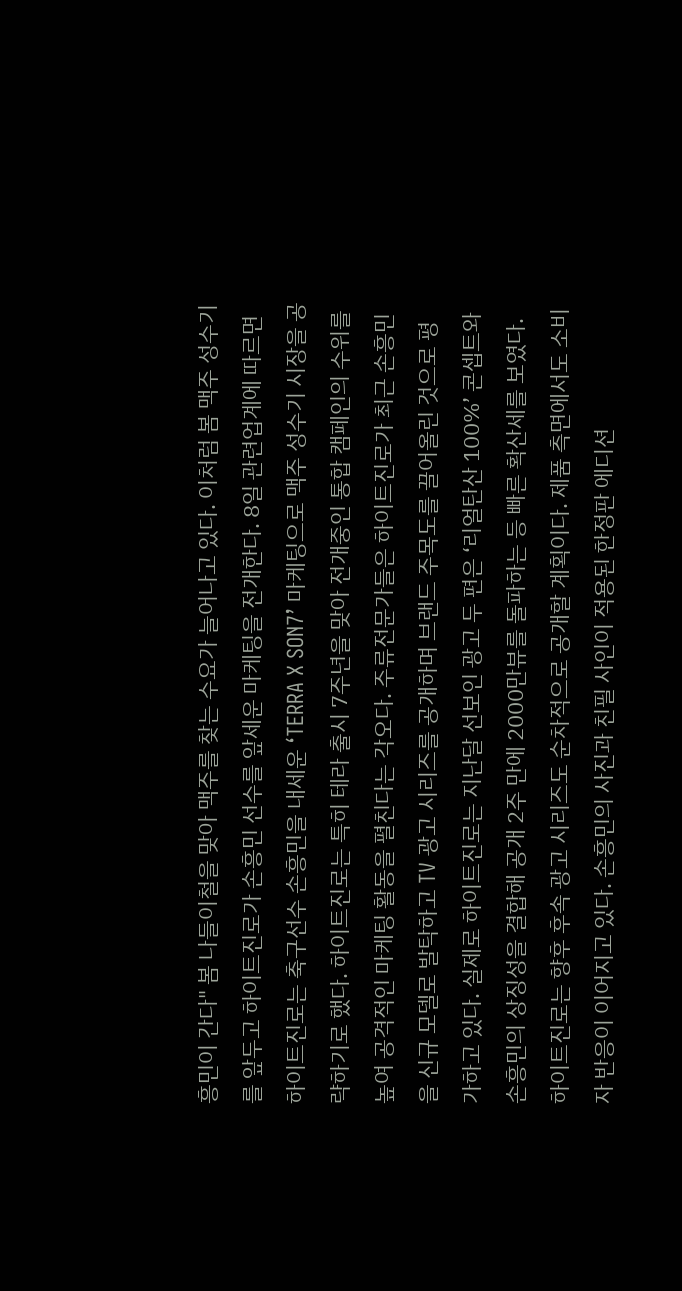흥민이 간다" 봄 나들이철을 맞아 맥주를 찾는 수요가 늘어나고 있다. 이처럼 봄 맥주 성수기를 앞두고 하이트진로가 손흥민 선수를 앞세운 마케팅을 전개한다. 8일 관련업계에 따르면 하이트진로는 축구선수 손흥민을 내세운 ‘TERRA X SON7’ 마케팅으로 맥주 성수기 시장을 공략하기로 했다. 하이트진로는 특히 테라 출시 7주년을 맞아 전개중인 통합 캠페인의 수위를 높여 공격적인 마케팅 활동을 펼친다는 각오다. 주류전문가들은 하이트진로가 최근 손흥민을 신규 모델로 발탁하고 TV 광고 시리즈를 공개하며 브랜드 주목도를 끌어올린 것으로 평가하고 있다. 실제로 하이트진로는 지난달 선보인 광고 두 편은 ‘리얼탄산 100%’ 콘셉트와 손흥민의 상징성을 결합해 공개 2주 만에 2000만뷰를 돌파하는 등 빠른 확산세를 보였다. 하이트진로는 향후 후속 광고 시리즈도 순차적으로 공개할 계획이다. 제품 측면에서도 소비자 반응이 이어지고 있다. 손흥민의 사진과 친필 사인이 적용된 한정판 에디션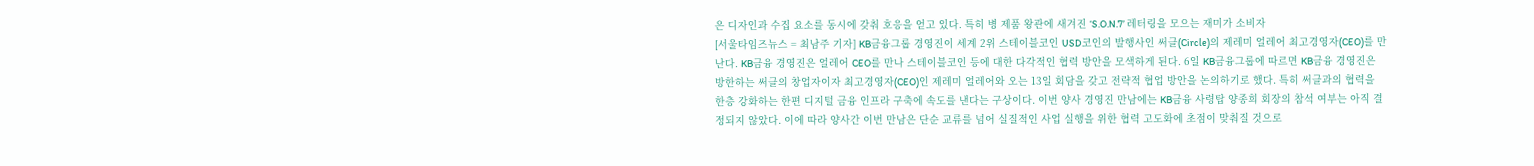은 디자인과 수집 요소를 동시에 갖춰 호응을 얻고 있다. 특히 병 제품 왕관에 새겨진 ‘S.O.N.7’ 레터링을 모으는 재미가 소비자
[서울타임즈뉴스 = 최남주 기자] KB금융그룹 경영진이 세계 2위 스테이블코인 USD코인의 발행사인 써클(Circle)의 제레미 얼레어 최고경영자(CEO)를 만난다. KB금융 경영진은 얼레어 CEO를 만나 스테이블코인 등에 대한 다각적인 협력 방안을 모색하게 된다. 6일 KB금융그룹에 따르면 KB금융 경영진은 방한하는 써클의 창업자이자 최고경영자(CEO)인 제레미 얼레어와 오는 13일 회담을 갖고 전략적 협업 방안을 논의하기로 했다. 특히 써클과의 협력을 한층 강화하는 한편 디지털 금융 인프라 구축에 속도를 낸다는 구상이다. 이번 양사 경영진 만남에는 KB금융 사령탑 양종희 회장의 참석 여부는 아직 결정되지 않았다. 이에 따라 양사간 이번 만남은 단순 교류를 넘어 실질적인 사업 실행을 위한 협력 고도화에 초점이 맞춰질 것으로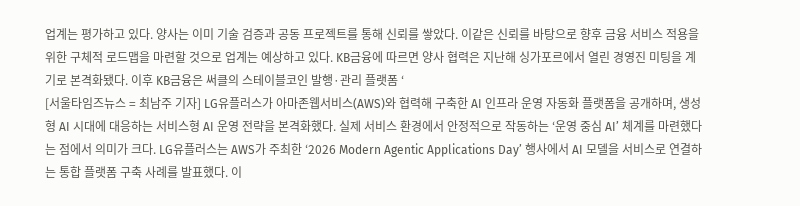업계는 평가하고 있다. 양사는 이미 기술 검증과 공동 프로젝트를 통해 신뢰를 쌓았다. 이같은 신뢰를 바탕으로 향후 금융 서비스 적용을 위한 구체적 로드맵을 마련할 것으로 업계는 예상하고 있다. KB금융에 따르면 양사 협력은 지난해 싱가포르에서 열린 경영진 미팅을 계기로 본격화됐다. 이후 KB금융은 써클의 스테이블코인 발행·관리 플랫폼 ‘
[서울타임즈뉴스 = 최남주 기자] LG유플러스가 아마존웹서비스(AWS)와 협력해 구축한 AI 인프라 운영 자동화 플랫폼을 공개하며, 생성형 AI 시대에 대응하는 서비스형 AI 운영 전략을 본격화했다. 실제 서비스 환경에서 안정적으로 작동하는 ‘운영 중심 AI’ 체계를 마련했다는 점에서 의미가 크다. LG유플러스는 AWS가 주최한 ‘2026 Modern Agentic Applications Day’ 행사에서 AI 모델을 서비스로 연결하는 통합 플랫폼 구축 사례를 발표했다. 이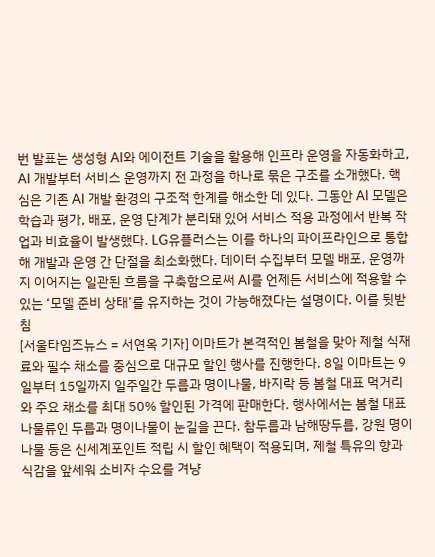번 발표는 생성형 AI와 에이전트 기술을 활용해 인프라 운영을 자동화하고, AI 개발부터 서비스 운영까지 전 과정을 하나로 묶은 구조를 소개했다. 핵심은 기존 AI 개발 환경의 구조적 한계를 해소한 데 있다. 그동안 AI 모델은 학습과 평가, 배포, 운영 단계가 분리돼 있어 서비스 적용 과정에서 반복 작업과 비효율이 발생했다. LG유플러스는 이를 하나의 파이프라인으로 통합해 개발과 운영 간 단절을 최소화했다. 데이터 수집부터 모델 배포, 운영까지 이어지는 일관된 흐름을 구축함으로써 AI를 언제든 서비스에 적용할 수 있는 ‘모델 준비 상태’를 유지하는 것이 가능해졌다는 설명이다. 이를 뒷받침
[서울타임즈뉴스 = 서연옥 기자] 이마트가 본격적인 봄철을 맞아 제철 식재료와 필수 채소를 중심으로 대규모 할인 행사를 진행한다. 8일 이마트는 9일부터 15일까지 일주일간 두릅과 명이나물, 바지락 등 봄철 대표 먹거리와 주요 채소를 최대 50% 할인된 가격에 판매한다. 행사에서는 봄철 대표 나물류인 두릅과 명이나물이 눈길을 끈다. 참두릅과 남해땅두릅, 강원 명이나물 등은 신세계포인트 적립 시 할인 혜택이 적용되며, 제철 특유의 향과 식감을 앞세워 소비자 수요를 겨냥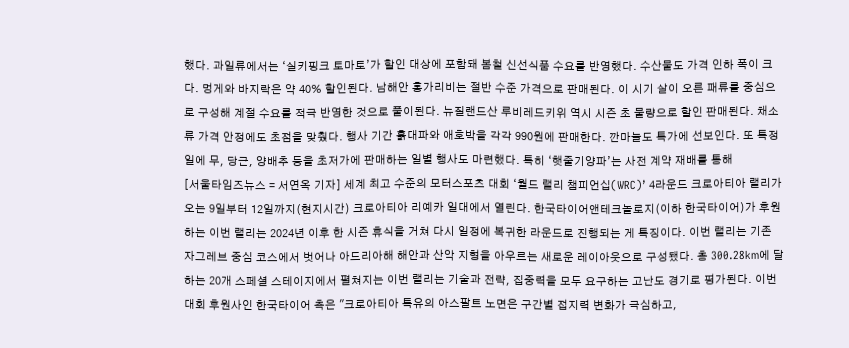했다. 과일류에서는 ‘실키핑크 토마토’가 할인 대상에 포함돼 봄철 신선식품 수요를 반영했다. 수산물도 가격 인하 폭이 크다. 멍게와 바지락은 약 40% 할인된다. 남해안 홍가리비는 절반 수준 가격으로 판매된다. 이 시기 살이 오른 패류를 중심으로 구성해 계절 수요를 적극 반영한 것으로 풀이된다. 뉴질랜드산 루비레드키위 역시 시즌 초 물량으로 할인 판매된다. 채소류 가격 안정에도 초점을 맞췄다. 행사 기간 흙대파와 애호박을 각각 990원에 판매한다. 깐마늘도 특가에 선보인다. 또 특정일에 무, 당근, 양배추 등을 초저가에 판매하는 일별 행사도 마련했다. 특히 ‘햇줄기양파’는 사전 계약 재배를 통해
[서울타임즈뉴스 = 서연옥 기자] 세계 최고 수준의 모터스포츠 대회 ‘월드 랠리 챔피언십(WRC)’ 4라운드 크로아티아 랠리가 오는 9일부터 12일까지(현지시간) 크로아티아 리예카 일대에서 열린다. 한국타이어앤테크놀로지(이하 한국타이어)가 후원하는 이번 랠리는 2024년 이후 한 시즌 휴식을 거쳐 다시 일정에 복귀한 라운드로 진행되는 게 특징이다. 이번 랠리는 기존 자그레브 중심 코스에서 벗어나 아드리아해 해안과 산악 지형을 아우르는 새로운 레이아웃으로 구성됐다. 총 300.28km에 달하는 20개 스페셜 스테이지에서 펼쳐지는 이번 랠리는 기술과 전략, 집중력을 모두 요구하는 고난도 경기로 평가된다. 이번 대회 후원사인 한국타이어 측은 "크로아티아 특유의 아스팔트 노면은 구간별 접지력 변화가 극심하고,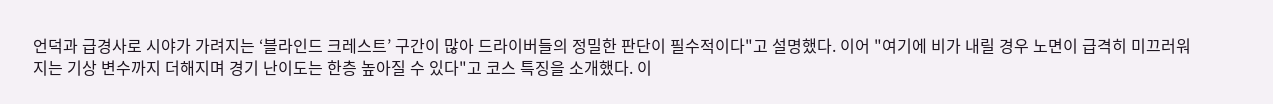언덕과 급경사로 시야가 가려지는 ‘블라인드 크레스트’ 구간이 많아 드라이버들의 정밀한 판단이 필수적이다"고 설명했다. 이어 "여기에 비가 내릴 경우 노면이 급격히 미끄러워지는 기상 변수까지 더해지며 경기 난이도는 한층 높아질 수 있다"고 코스 특징을 소개했다. 이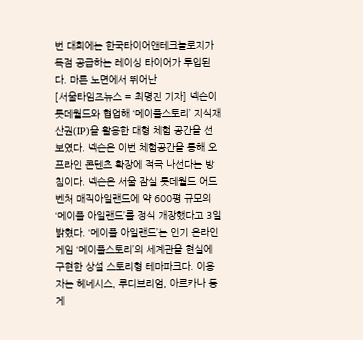번 대회에는 한국타이어앤테크놀로지가 독점 공급하는 레이싱 타이어가 투입된다. 마른 노면에서 뛰어난
[서울타임즈뉴스 = 최명진 기자] 넥슨이 롯데월드와 협업해 ‘메이플스토리’ 지식재산권(IP)을 활용한 대형 체험 공간을 선보였다. 넥슨은 이번 체험공간을 통해 오프라인 콘텐츠 확장에 적극 나선다는 방침이다. 넥슨은 서울 잠실 롯데월드 어드벤처 매직아일랜드에 약 600평 규모의 ‘메이플 아일랜드’를 정식 개장했다고 3일 밝혔다. ‘메이플 아일랜드’는 인기 온라인 게임 ‘메이플스토리’의 세계관을 현실에 구현한 상설 스토리형 테마파크다. 이용자는 헤네시스, 루디브리엄, 아르카나 등 게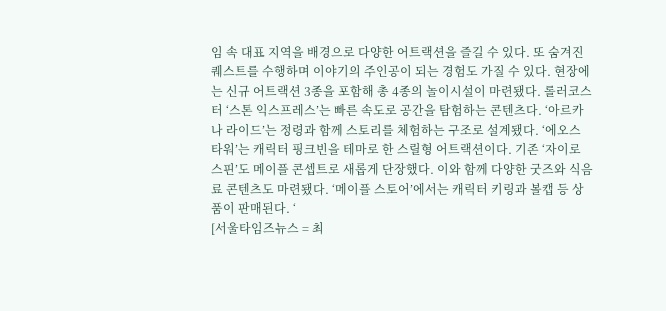임 속 대표 지역을 배경으로 다양한 어트랙션을 즐길 수 있다. 또 숨겨진 퀘스트를 수행하며 이야기의 주인공이 되는 경험도 가질 수 있다. 현장에는 신규 어트랙션 3종을 포함해 총 4종의 놀이시설이 마련됐다. 롤러코스터 ‘스톤 익스프레스’는 빠른 속도로 공간을 탐험하는 콘텐츠다. ‘아르카나 라이드’는 정령과 함께 스토리를 체험하는 구조로 설계됐다. ‘에오스 타워’는 캐릭터 핑크빈을 테마로 한 스릴형 어트랙션이다. 기존 ‘자이로 스핀’도 메이플 콘셉트로 새롭게 단장했다. 이와 함께 다양한 굿즈와 식음료 콘텐츠도 마련됐다. ‘메이플 스토어’에서는 캐릭터 키링과 볼캡 등 상품이 판매된다. ‘
[서울타임즈뉴스 = 최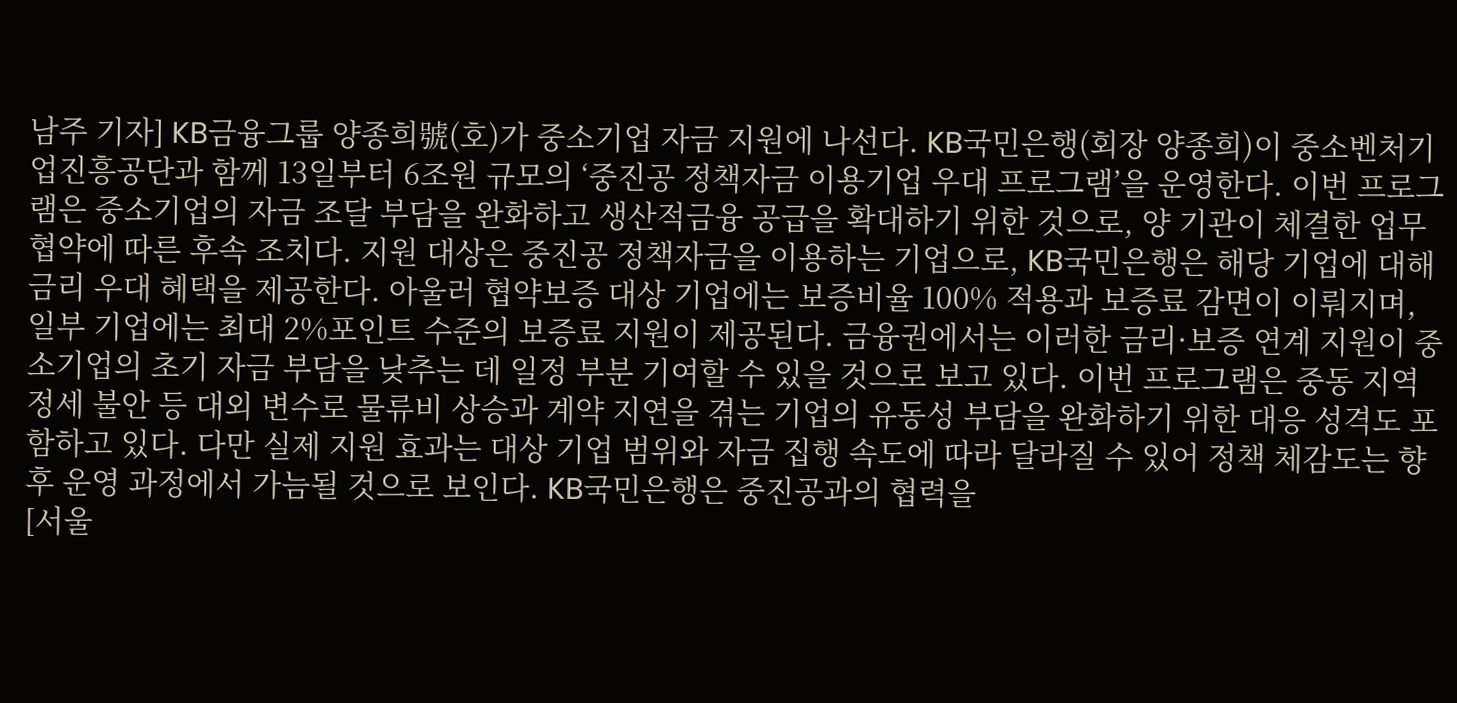남주 기자] KB금융그룹 양종희號(호)가 중소기업 자금 지원에 나선다. KB국민은행(회장 양종희)이 중소벤처기업진흥공단과 함께 13일부터 6조원 규모의 ‘중진공 정책자금 이용기업 우대 프로그램’을 운영한다. 이번 프로그램은 중소기업의 자금 조달 부담을 완화하고 생산적금융 공급을 확대하기 위한 것으로, 양 기관이 체결한 업무협약에 따른 후속 조치다. 지원 대상은 중진공 정책자금을 이용하는 기업으로, KB국민은행은 해당 기업에 대해 금리 우대 혜택을 제공한다. 아울러 협약보증 대상 기업에는 보증비율 100% 적용과 보증료 감면이 이뤄지며, 일부 기업에는 최대 2%포인트 수준의 보증료 지원이 제공된다. 금융권에서는 이러한 금리·보증 연계 지원이 중소기업의 초기 자금 부담을 낮추는 데 일정 부분 기여할 수 있을 것으로 보고 있다. 이번 프로그램은 중동 지역 정세 불안 등 대외 변수로 물류비 상승과 계약 지연을 겪는 기업의 유동성 부담을 완화하기 위한 대응 성격도 포함하고 있다. 다만 실제 지원 효과는 대상 기업 범위와 자금 집행 속도에 따라 달라질 수 있어 정책 체감도는 향후 운영 과정에서 가늠될 것으로 보인다. KB국민은행은 중진공과의 협력을
[서울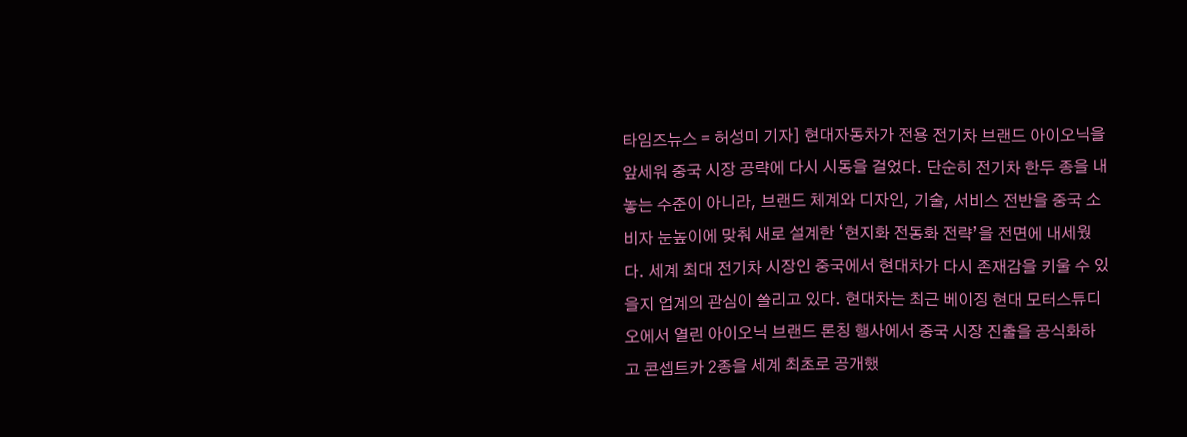타임즈뉴스 = 허성미 기자] 현대자동차가 전용 전기차 브랜드 아이오닉을 앞세워 중국 시장 공략에 다시 시동을 걸었다. 단순히 전기차 한두 종을 내놓는 수준이 아니라, 브랜드 체계와 디자인, 기술, 서비스 전반을 중국 소비자 눈높이에 맞춰 새로 설계한 ‘현지화 전동화 전략’을 전면에 내세웠다. 세계 최대 전기차 시장인 중국에서 현대차가 다시 존재감을 키울 수 있을지 업계의 관심이 쏠리고 있다. 현대차는 최근 베이징 현대 모터스튜디오에서 열린 아이오닉 브랜드 론칭 행사에서 중국 시장 진출을 공식화하고 콘셉트카 2종을 세계 최초로 공개했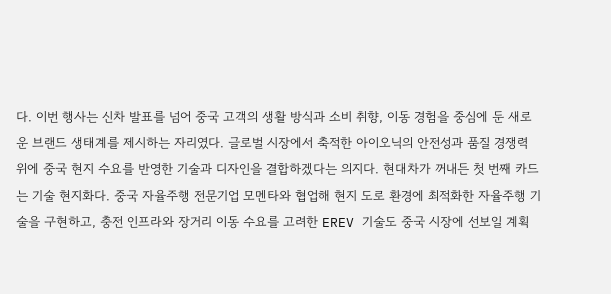다. 이번 행사는 신차 발표를 넘어 중국 고객의 생활 방식과 소비 취향, 이동 경험을 중심에 둔 새로운 브랜드 생태계를 제시하는 자리였다. 글로벌 시장에서 축적한 아이오닉의 안전성과 품질 경쟁력 위에 중국 현지 수요를 반영한 기술과 디자인을 결합하겠다는 의지다. 현대차가 꺼내든 첫 번째 카드는 기술 현지화다. 중국 자율주행 전문기업 모멘타와 협업해 현지 도로 환경에 최적화한 자율주행 기술을 구현하고, 충전 인프라와 장거리 이동 수요를 고려한 EREV 기술도 중국 시장에 선보일 계획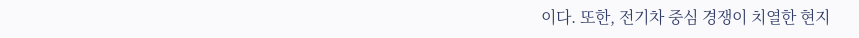이다. 또한, 전기차 중심 경쟁이 치열한 현지